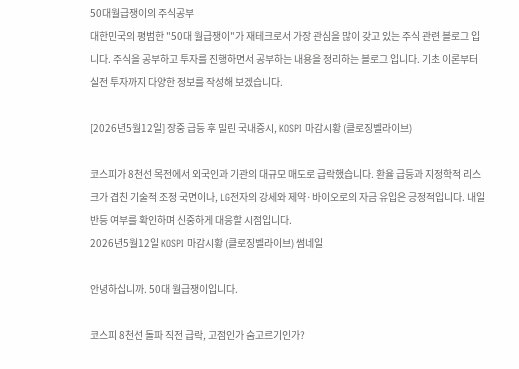50대월급쟁이의 주식공부
대한민국의 평범한 "50대 월급쟁이"가 재테크로서 가장 관심을 많이 갖고 있는 주식 관련 블로그 입니다. 주식을 공부하고 투자를 진행하면서 공부하는 내용을 정리하는 블로그 입니다. 기초 이론부터 실전 투자까지 다양한 정보를 작성해 보겠습니다.

[2026년5월12일] 장중 급등 후 밀린 국내증시, KOSPI 마감시황 (클로징벨라이브)

코스피가 8천선 목전에서 외국인과 기관의 대규모 매도로 급락했습니다. 환율 급등과 지정학적 리스크가 겹친 기술적 조정 국면이나, LG전자의 강세와 제약·바이오로의 자금 유입은 긍정적입니다. 내일 반등 여부를 확인하며 신중하게 대응할 시점입니다.
2026년5월12일 KOSPI 마감시황 (클로징벨라이브) 썸네일

안녕하십니까. 50대 월급쟁이입니다.

코스피 8천선 돌파 직전 급락, 고점인가 숨고르기인가?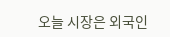오늘 시장은 외국인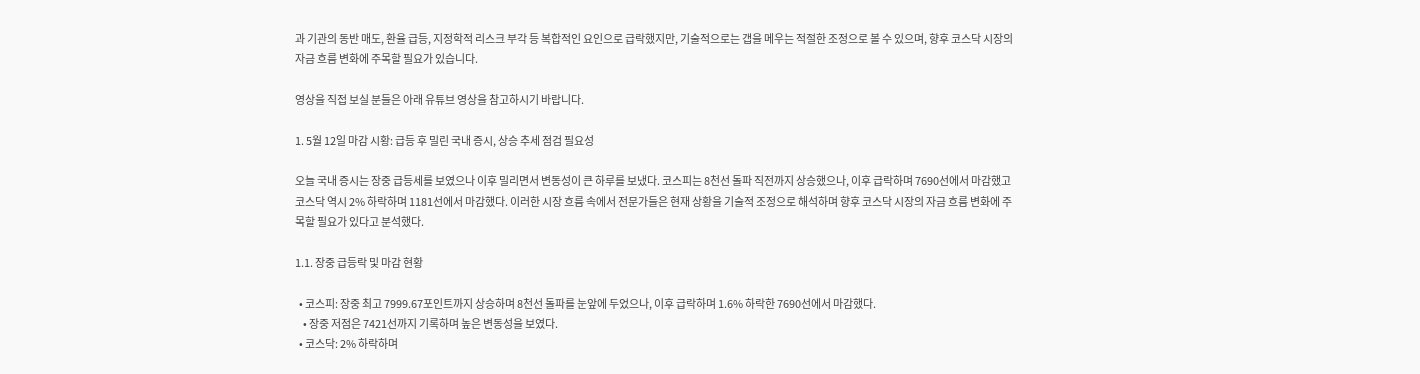과 기관의 동반 매도, 환율 급등, 지정학적 리스크 부각 등 복합적인 요인으로 급락했지만, 기술적으로는 갭을 메우는 적절한 조정으로 볼 수 있으며, 향후 코스닥 시장의 자금 흐름 변화에 주목할 필요가 있습니다.

영상을 직접 보실 분들은 아래 유튜브 영상을 참고하시기 바랍니다.

1. 5월 12일 마감 시황: 급등 후 밀린 국내 증시, 상승 추세 점검 필요성

오늘 국내 증시는 장중 급등세를 보였으나 이후 밀리면서 변동성이 큰 하루를 보냈다. 코스피는 8천선 돌파 직전까지 상승했으나, 이후 급락하며 7690선에서 마감했고 코스닥 역시 2% 하락하며 1181선에서 마감했다. 이러한 시장 흐름 속에서 전문가들은 현재 상황을 기술적 조정으로 해석하며 향후 코스닥 시장의 자금 흐름 변화에 주목할 필요가 있다고 분석했다.

1.1. 장중 급등락 및 마감 현황

  • 코스피: 장중 최고 7999.67포인트까지 상승하며 8천선 돌파를 눈앞에 두었으나, 이후 급락하며 1.6% 하락한 7690선에서 마감했다.
    • 장중 저점은 7421선까지 기록하며 높은 변동성을 보였다.
  • 코스닥: 2% 하락하며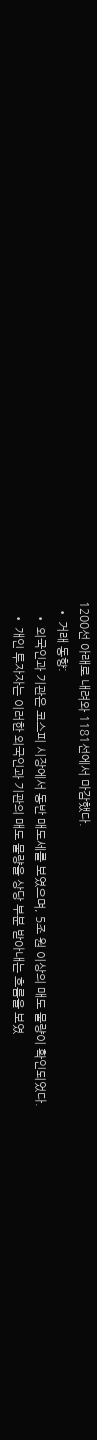1200선 아래로 내려와 1181선에서 마감했다.
  • 거래 동향:
    • 외국인과 기관은 코스피 시장에서 동반 매도세를 보였으며, 5조 원 이상의 매도 물량이 확인되었다.
    • 개인 투자자는 이러한 외국인과 기관의 매도 물량을 상당 부분 받아내는 흐름을 보였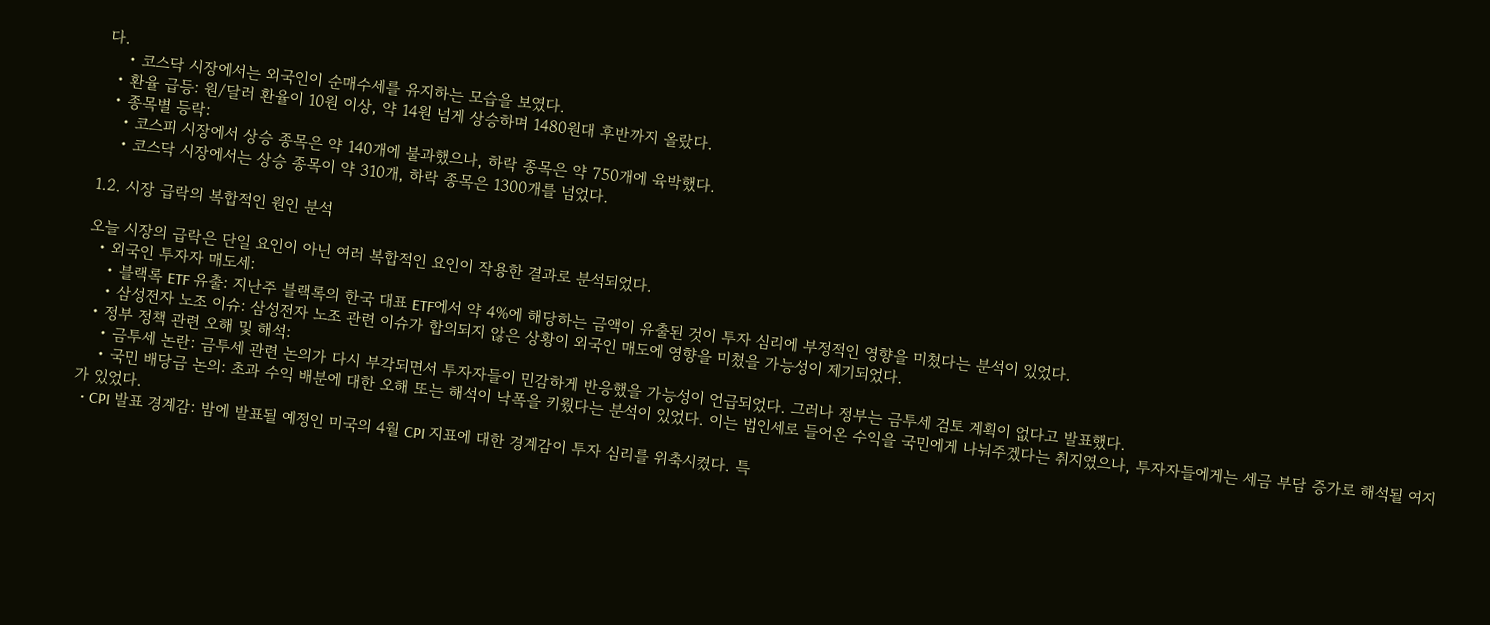다.
    • 코스닥 시장에서는 외국인이 순매수세를 유지하는 모습을 보였다.
  • 환율 급등: 원/달러 환율이 10원 이상, 약 14원 넘게 상승하며 1480원대 후반까지 올랐다.
  • 종목별 등락:
    • 코스피 시장에서 상승 종목은 약 140개에 불과했으나, 하락 종목은 약 750개에 육박했다.
    • 코스닥 시장에서는 상승 종목이 약 310개, 하락 종목은 1300개를 넘었다.

1.2. 시장 급락의 복합적인 원인 분석

오늘 시장의 급락은 단일 요인이 아닌 여러 복합적인 요인이 작용한 결과로 분석되었다.
  • 외국인 투자자 매도세:
    • 블랙록 ETF 유출: 지난주 블랙록의 한국 대표 ETF에서 약 4%에 해당하는 금액이 유출된 것이 투자 심리에 부정적인 영향을 미쳤다는 분석이 있었다.
    • 삼성전자 노조 이슈: 삼성전자 노조 관련 이슈가 합의되지 않은 상황이 외국인 매도에 영향을 미쳤을 가능성이 제기되었다.
  • 정부 정책 관련 오해 및 해석:
    • 금투세 논란: 금투세 관련 논의가 다시 부각되면서 투자자들이 민감하게 반응했을 가능성이 언급되었다. 그러나 정부는 금투세 검토 계획이 없다고 발표했다.
    • 국민 배당금 논의: 초과 수익 배분에 대한 오해 또는 해석이 낙폭을 키웠다는 분석이 있었다. 이는 법인세로 들어온 수익을 국민에게 나눠주겠다는 취지였으나, 투자자들에게는 세금 부담 증가로 해석될 여지가 있었다.
  • CPI 발표 경계감: 밤에 발표될 예정인 미국의 4월 CPI 지표에 대한 경계감이 투자 심리를 위축시켰다. 특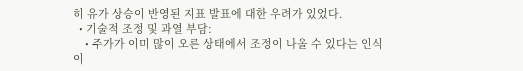히 유가 상승이 반영된 지표 발표에 대한 우려가 있었다.
  • 기술적 조정 및 과열 부담:
    • 주가가 이미 많이 오른 상태에서 조정이 나올 수 있다는 인식이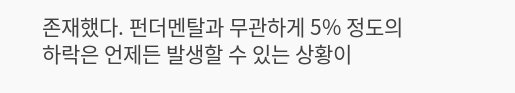존재했다. 펀더멘탈과 무관하게 5% 정도의 하락은 언제든 발생할 수 있는 상황이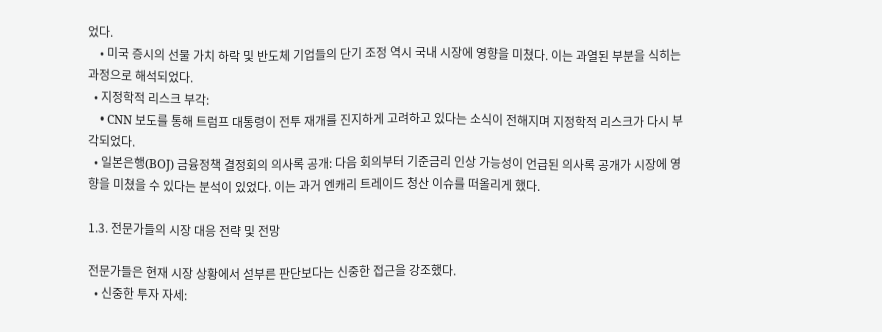었다.
    • 미국 증시의 선물 가치 하락 및 반도체 기업들의 단기 조정 역시 국내 시장에 영향을 미쳤다. 이는 과열된 부분을 식히는 과정으로 해석되었다.
  • 지정학적 리스크 부각:
    • CNN 보도를 통해 트럼프 대통령이 전투 재개를 진지하게 고려하고 있다는 소식이 전해지며 지정학적 리스크가 다시 부각되었다.
  • 일본은행(BOJ) 금융정책 결정회의 의사록 공개: 다음 회의부터 기준금리 인상 가능성이 언급된 의사록 공개가 시장에 영향을 미쳤을 수 있다는 분석이 있었다. 이는 과거 엔캐리 트레이드 청산 이슈를 떠올리게 했다.

1.3. 전문가들의 시장 대응 전략 및 전망

전문가들은 현재 시장 상황에서 섣부른 판단보다는 신중한 접근을 강조했다.
  • 신중한 투자 자세: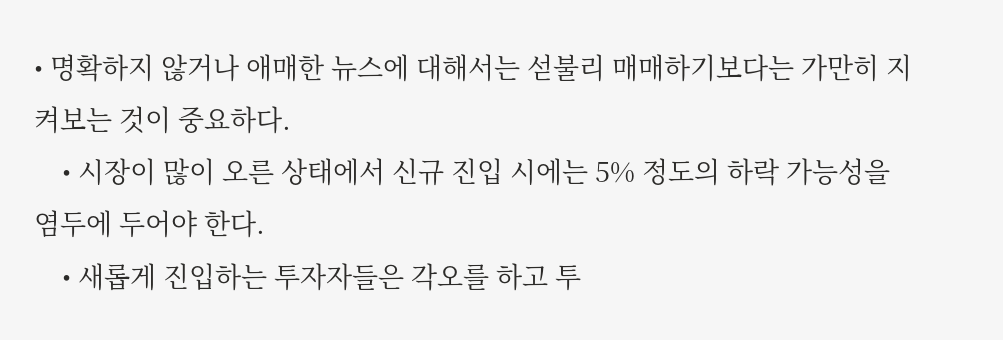• 명확하지 않거나 애매한 뉴스에 대해서는 섣불리 매매하기보다는 가만히 지켜보는 것이 중요하다.
    • 시장이 많이 오른 상태에서 신규 진입 시에는 5% 정도의 하락 가능성을 염두에 두어야 한다.
    • 새롭게 진입하는 투자자들은 각오를 하고 투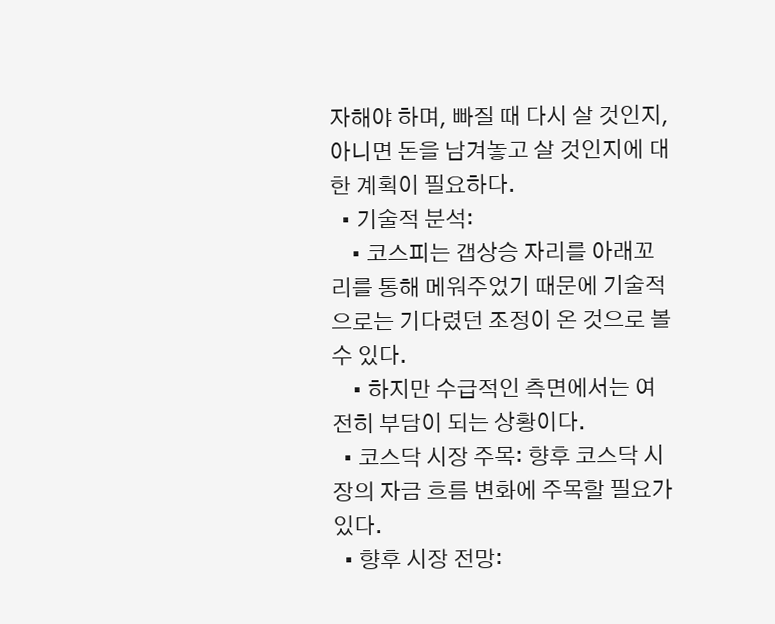자해야 하며, 빠질 때 다시 살 것인지, 아니면 돈을 남겨놓고 살 것인지에 대한 계획이 필요하다.
  • 기술적 분석:
    • 코스피는 갭상승 자리를 아래꼬리를 통해 메워주었기 때문에 기술적으로는 기다렸던 조정이 온 것으로 볼 수 있다.
    • 하지만 수급적인 측면에서는 여전히 부담이 되는 상황이다.
  • 코스닥 시장 주목: 향후 코스닥 시장의 자금 흐름 변화에 주목할 필요가 있다.
  • 향후 시장 전망: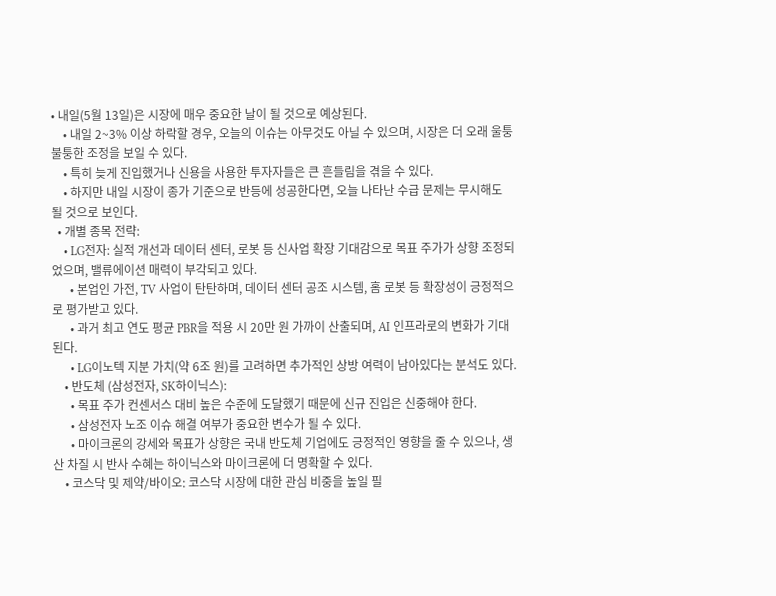• 내일(5월 13일)은 시장에 매우 중요한 날이 될 것으로 예상된다.
    • 내일 2~3% 이상 하락할 경우, 오늘의 이슈는 아무것도 아닐 수 있으며, 시장은 더 오래 울퉁불퉁한 조정을 보일 수 있다.
    • 특히 늦게 진입했거나 신용을 사용한 투자자들은 큰 흔들림을 겪을 수 있다.
    • 하지만 내일 시장이 종가 기준으로 반등에 성공한다면, 오늘 나타난 수급 문제는 무시해도 될 것으로 보인다.
  • 개별 종목 전략:
    • LG전자: 실적 개선과 데이터 센터, 로봇 등 신사업 확장 기대감으로 목표 주가가 상향 조정되었으며, 밸류에이션 매력이 부각되고 있다.
      • 본업인 가전, TV 사업이 탄탄하며, 데이터 센터 공조 시스템, 홈 로봇 등 확장성이 긍정적으로 평가받고 있다.
      • 과거 최고 연도 평균 PBR을 적용 시 20만 원 가까이 산출되며, AI 인프라로의 변화가 기대된다.
      • LG이노텍 지분 가치(약 6조 원)를 고려하면 추가적인 상방 여력이 남아있다는 분석도 있다.
    • 반도체 (삼성전자, SK하이닉스):
      • 목표 주가 컨센서스 대비 높은 수준에 도달했기 때문에 신규 진입은 신중해야 한다.
      • 삼성전자 노조 이슈 해결 여부가 중요한 변수가 될 수 있다.
      • 마이크론의 강세와 목표가 상향은 국내 반도체 기업에도 긍정적인 영향을 줄 수 있으나, 생산 차질 시 반사 수혜는 하이닉스와 마이크론에 더 명확할 수 있다.
    • 코스닥 및 제약/바이오: 코스닥 시장에 대한 관심 비중을 높일 필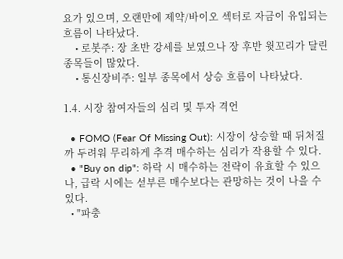요가 있으며, 오랜만에 제약/바이오 섹터로 자금이 유입되는 흐름이 나타났다.
    • 로봇주: 장 초반 강세를 보였으나 장 후반 윗꼬리가 달린 종목들이 많았다.
    • 통신장비주: 일부 종목에서 상승 흐름이 나타났다.

1.4. 시장 참여자들의 심리 및 투자 격언

  • FOMO (Fear Of Missing Out): 시장이 상승할 때 뒤처질까 두려워 무리하게 추격 매수하는 심리가 작용할 수 있다.
  • "Buy on dip": 하락 시 매수하는 전략이 유효할 수 있으나, 급락 시에는 섣부른 매수보다는 관망하는 것이 나을 수 있다.
  • "파충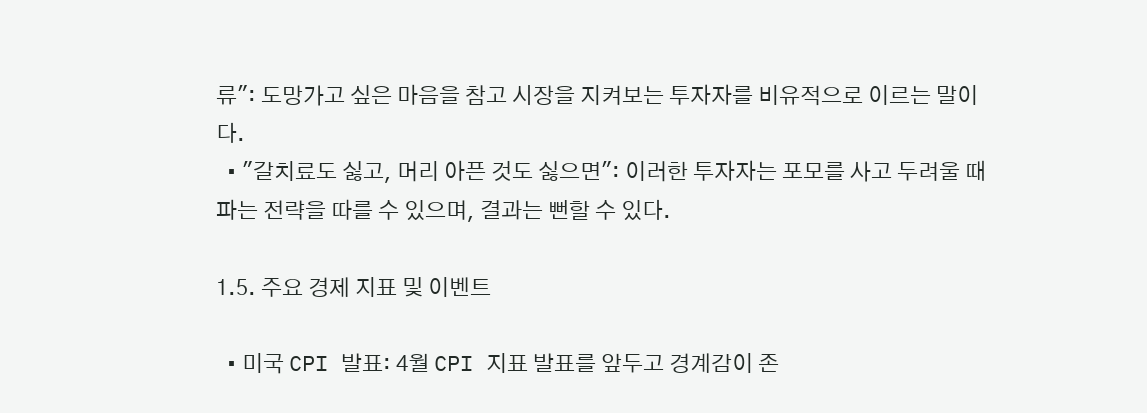류": 도망가고 싶은 마음을 참고 시장을 지켜보는 투자자를 비유적으로 이르는 말이다.
  • "갈치료도 싫고, 머리 아픈 것도 싫으면": 이러한 투자자는 포모를 사고 두려울 때 파는 전략을 따를 수 있으며, 결과는 뻔할 수 있다.

1.5. 주요 경제 지표 및 이벤트

  • 미국 CPI 발표: 4월 CPI 지표 발표를 앞두고 경계감이 존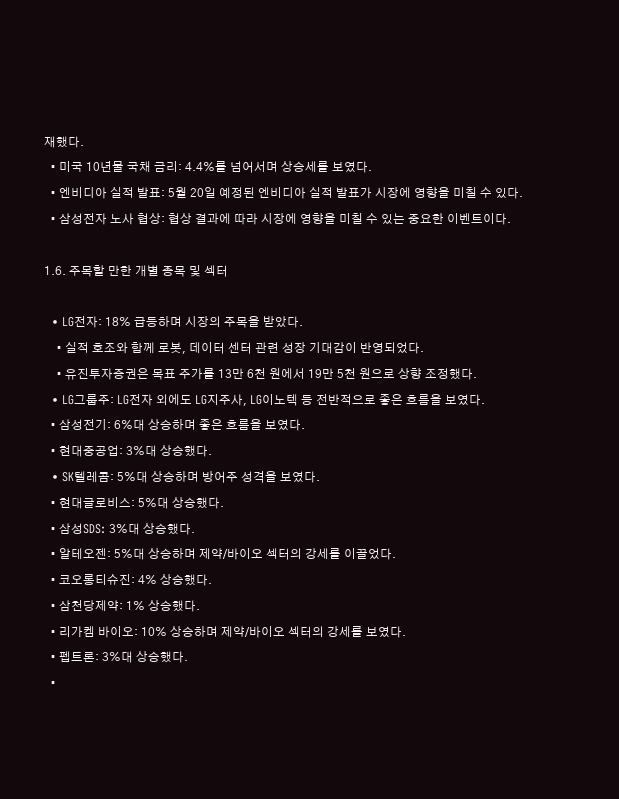재했다.
  • 미국 10년물 국채 금리: 4.4%를 넘어서며 상승세를 보였다.
  • 엔비디아 실적 발표: 5월 20일 예정된 엔비디아 실적 발표가 시장에 영향을 미칠 수 있다.
  • 삼성전자 노사 협상: 협상 결과에 따라 시장에 영향을 미칠 수 있는 중요한 이벤트이다.

1.6. 주목할 만한 개별 종목 및 섹터

  • LG전자: 18% 급등하며 시장의 주목을 받았다.
    • 실적 호조와 함께 로봇, 데이터 센터 관련 성장 기대감이 반영되었다.
    • 유진투자증권은 목표 주가를 13만 6천 원에서 19만 5천 원으로 상향 조정했다.
  • LG그룹주: LG전자 외에도 LG지주사, LG이노텍 등 전반적으로 좋은 흐름을 보였다.
  • 삼성전기: 6%대 상승하며 좋은 흐름을 보였다.
  • 현대중공업: 3%대 상승했다.
  • SK텔레콤: 5%대 상승하며 방어주 성격을 보였다.
  • 현대글로비스: 5%대 상승했다.
  • 삼성SDS: 3%대 상승했다.
  • 알테오젠: 5%대 상승하며 제약/바이오 섹터의 강세를 이끌었다.
  • 코오롱티슈진: 4% 상승했다.
  • 삼천당제약: 1% 상승했다.
  • 리가켐 바이오: 10% 상승하며 제약/바이오 섹터의 강세를 보였다.
  • 펩트론: 3%대 상승했다.
  •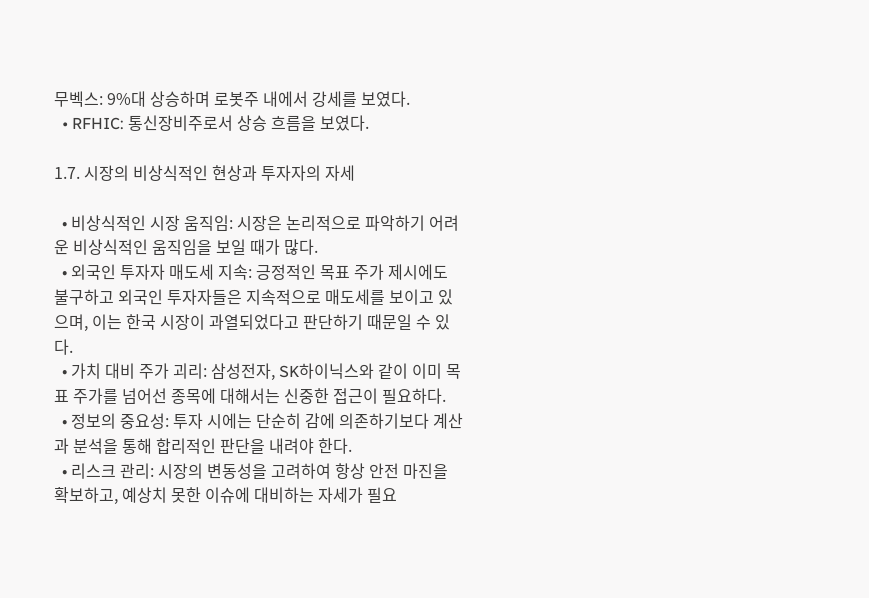무벡스: 9%대 상승하며 로봇주 내에서 강세를 보였다.
  • RFHIC: 통신장비주로서 상승 흐름을 보였다.

1.7. 시장의 비상식적인 현상과 투자자의 자세

  • 비상식적인 시장 움직임: 시장은 논리적으로 파악하기 어려운 비상식적인 움직임을 보일 때가 많다.
  • 외국인 투자자 매도세 지속: 긍정적인 목표 주가 제시에도 불구하고 외국인 투자자들은 지속적으로 매도세를 보이고 있으며, 이는 한국 시장이 과열되었다고 판단하기 때문일 수 있다.
  • 가치 대비 주가 괴리: 삼성전자, SK하이닉스와 같이 이미 목표 주가를 넘어선 종목에 대해서는 신중한 접근이 필요하다.
  • 정보의 중요성: 투자 시에는 단순히 감에 의존하기보다 계산과 분석을 통해 합리적인 판단을 내려야 한다.
  • 리스크 관리: 시장의 변동성을 고려하여 항상 안전 마진을 확보하고, 예상치 못한 이슈에 대비하는 자세가 필요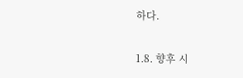하다.

1.8. 향후 시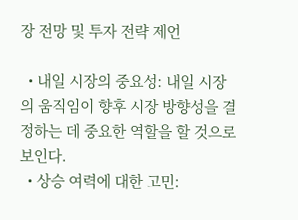장 전망 및 투자 전략 제언

  • 내일 시장의 중요성: 내일 시장의 움직임이 향후 시장 방향성을 결정하는 데 중요한 역할을 할 것으로 보인다.
  • 상승 여력에 대한 고민: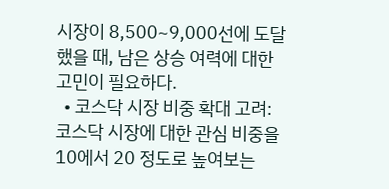시장이 8,500~9,000선에 도달했을 때, 남은 상승 여력에 대한 고민이 필요하다.
  • 코스닥 시장 비중 확대 고려: 코스닥 시장에 대한 관심 비중을 10에서 20 정도로 높여보는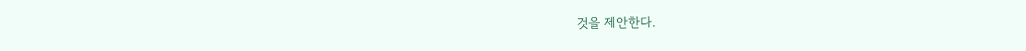것을 제안한다.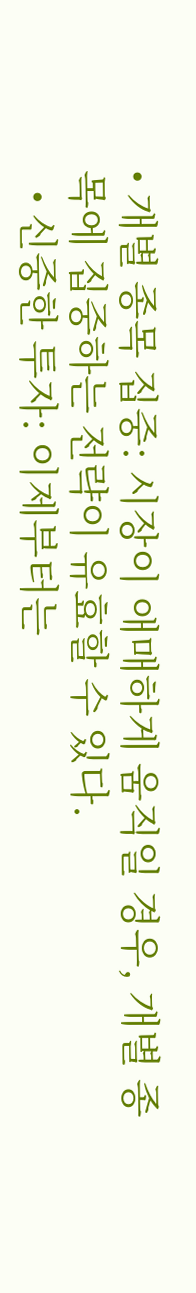• 개별 종목 집중: 시장이 애매하게 움직일 경우, 개별 종목에 집중하는 전략이 유효할 수 있다.
  • 신중한 투자: 이제부터는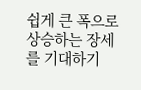쉽게 큰 폭으로 상승하는 장세를 기대하기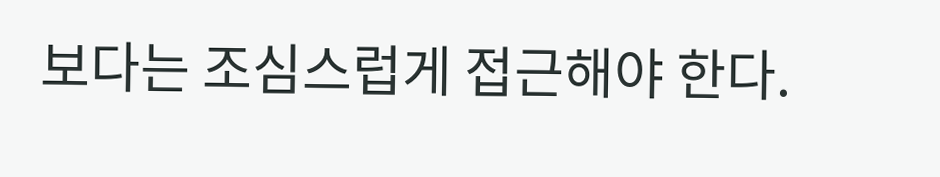보다는 조심스럽게 접근해야 한다.